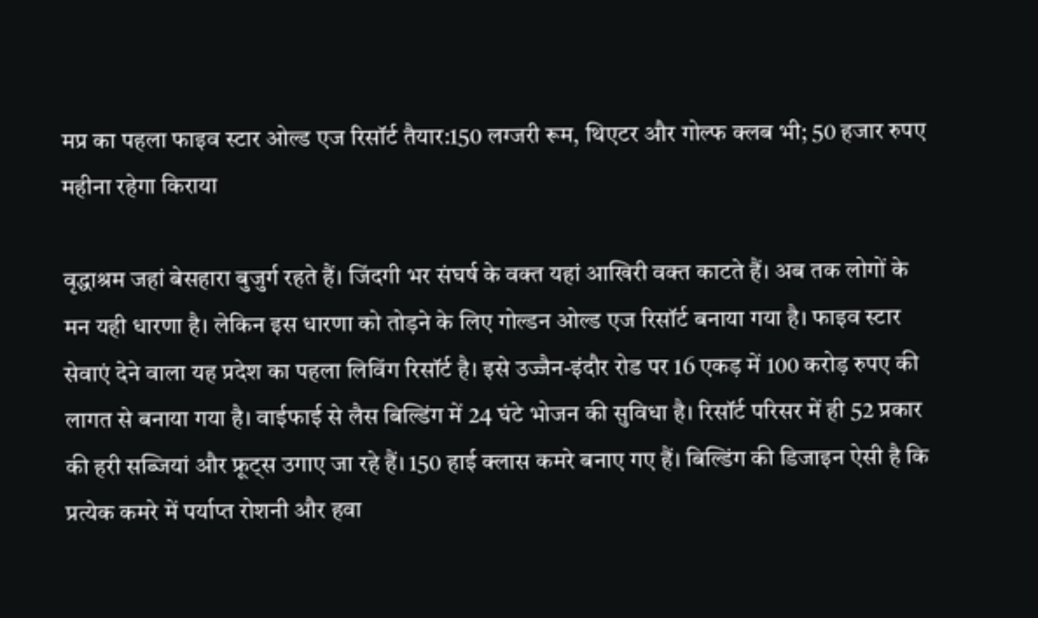मप्र का पहला फाइव स्टार ओल्ड एज रिसॉर्ट तैयार:150 लग्जरी रूम, थिएटर और गोल्फ क्लब भी; 50 हजार रुपए महीना रहेगा किराया

वृद्धाश्रम जहां बेसहारा बुजुर्ग रहते हैं। जिंदगी भर संघर्ष के वक्त यहां आखिरी वक्त काटते हैं। अब तक लोगों के मन यही धारणा है। लेकिन इस धारणा को तोड़ने के लिए गोल्डन ओल्ड एज रिसॉर्ट बनाया गया है। फाइव स्टार सेवाएं देने वाला यह प्रदेश का पहला लिविंग रिसॉर्ट है। इसे उज्जैन-इंदौर रोड पर 16 एकड़ में 100 करोड़ रुपए की लागत से बनाया गया है। वाईफाई से लैस बिल्डिंग में 24 घंटे भोजन की सुविधा है। रिसॉर्ट परिसर में ही 52 प्रकार की हरी सब्जियां और फ्रूट्स उगाए जा रहे हैं। 150 हाई क्लास कमरे बनाए गए हैं। बिल्डिंग की डिजाइन ऐसी है कि प्रत्येक कमरे में पर्याप्त रोशनी और हवा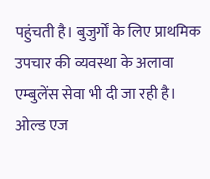पहुंचती है। बुजुर्गों के लिए प्राथमिक उपचार की व्यवस्था के अलावा एम्बुलेंस सेवा भी दी जा रही है। ओल्ड एज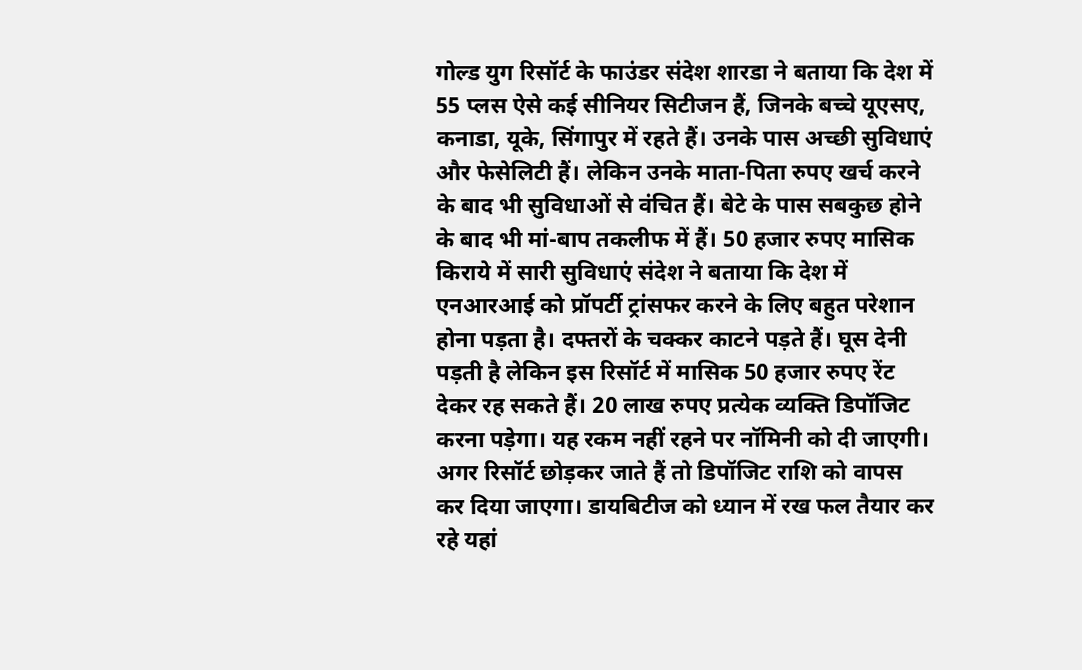गोल्ड युग रिसॉर्ट के फाउंडर संदेश शारडा ने बताया कि देश में 55 प्लस ऐसे कई सीनियर सिटीजन हैं, जिनके बच्चे यूएसए, कनाडा, यूके, सिंगापुर में रहते हैं। उनके पास अच्छी सुविधाएं और फेसेलिटी हैं। लेकिन उनके माता-पिता रुपए खर्च करने के बाद भी सुविधाओं से वंचित हैं। बेटे के पास सबकुछ होने के बाद भी मां-बाप तकलीफ में हैं। 50 हजार रुपए मासिक किराये में सारी सुविधाएं संदेश ने बताया कि देश में एनआरआई को प्रॉपर्टी ट्रांसफर करने के लिए बहुत परेशान होना पड़ता है। दफ्तरों के चक्कर काटने पड़ते हैं। घूस देनी पड़ती है लेकिन इस रिसॉर्ट में मासिक 50 हजार रुपए रेंट देकर रह सकते हैं। 20 लाख रुपए प्रत्येक व्यक्ति डिपॉजिट करना पड़ेगा। यह रकम नहीं रहने पर नॉमिनी को दी जाएगी। अगर रिसॉर्ट छोड़कर जाते हैं तो डिपॉजिट राशि को वापस कर दिया जाएगा। डायबिटीज को ध्यान में रख फल तैयार कर रहे यहां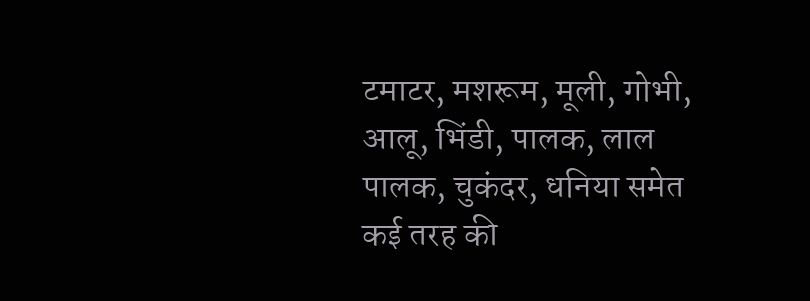टमाटर, मशरूम, मूली, गोभी, आलू, भिंडी, पालक, लाल पालक, चुकंदर, धनिया समेत कई तरह की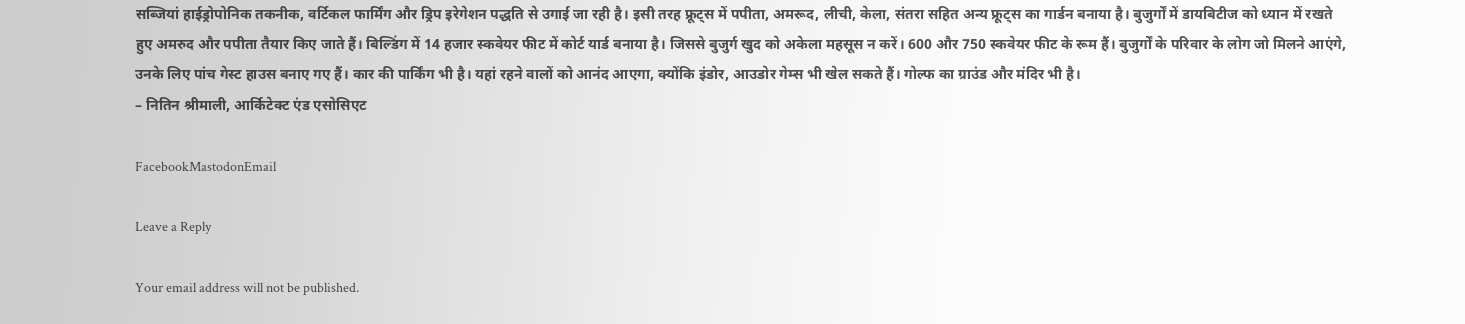सब्जियां हाईड्रोपोनिक तकनीक, वर्टिकल फार्मिंग और ड्रिप इरेगेशन पद्धति से उगाई जा रही है। इसी तरह फ्रूट्स में पपीता, अमरूद, लीची, केला, संतरा सहित अन्य फ्रूट्स का गार्डन बनाया है। बुजुर्गों में डायबिटीज को ध्यान में रखते हुए अमरुद और पपीता तैयार किए जाते हैं। बिल्डिंग में 14 हजार स्कवेयर फीट में कोर्ट यार्ड बनाया है। जिससे बुजुर्ग खुद को अकेला महसूस न करें। 600 और 750 स्कवेयर फीट के रूम हैं। बुजुर्गों के परिवार के लोग जो मिलने आएंगे, उनके लिए पांच गेस्ट हाउस बनाए गए हैं। कार की पार्किंग भी है। यहां रहने वालों को आनंद आएगा, क्योंकि इंडोर, आउडोर गेम्स भी खेल सकते हैं। गोल्फ का ग्राउंड और मंदिर भी है।
– नितिन श्रीमाली, आर्किटेक्ट एंड एसोसिएट

FacebookMastodonEmail

Leave a Reply

Your email address will not be published.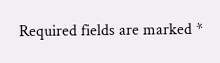Required fields are marked *